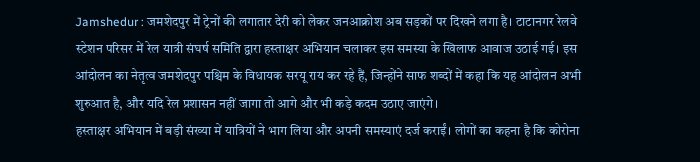Jamshedur : जमशेदपुर में ट्रेनों की लगातार देरी को लेकर जनआक्रोश अब सड़कों पर दिखने लगा है। टाटानगर रेलवे स्टेशन परिसर में रेल यात्री संघर्ष समिति द्वारा हस्ताक्षर अभियान चलाकर इस समस्या के खिलाफ आवाज उठाई गई। इस आंदोलन का नेतृत्व जमशेदपुर पश्चिम के विधायक सरयू राय कर रहे हैं, जिन्होंने साफ शब्दों में कहा कि यह आंदोलन अभी शुरुआत है, और यदि रेल प्रशासन नहीं जागा तो आगे और भी कड़े कदम उठाए जाएंगे।
हस्ताक्षर अभियान में बड़ी संख्या में यात्रियों ने भाग लिया और अपनी समस्याएं दर्ज कराईं। लोगों का कहना है कि कोरोना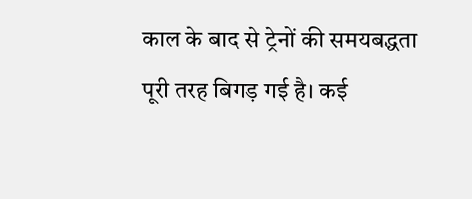काल के बाद से ट्रेनों की समयबद्धता पूरी तरह बिगड़ गई है। कई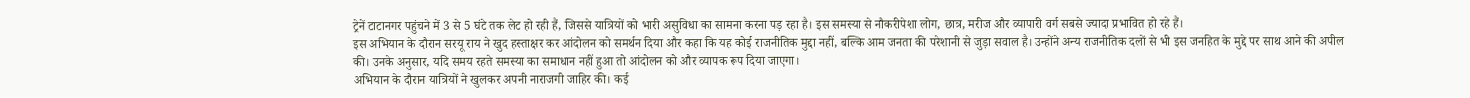ट्रेनें टाटानगर पहुंचने में 3 से 5 घंटे तक लेट हो रही हैं, जिससे यात्रियों को भारी असुविधा का सामना करना पड़ रहा है। इस समस्या से नौकरीपेशा लोग, छात्र, मरीज और व्यापारी वर्ग सबसे ज्यादा प्रभावित हो रहे हैं।
इस अभियान के दौरान सरयू राय ने खुद हस्ताक्षर कर आंदोलन को समर्थन दिया और कहा कि यह कोई राजनीतिक मुद्दा नहीं, बल्कि आम जनता की परेशानी से जुड़ा सवाल है। उन्होंने अन्य राजनीतिक दलों से भी इस जनहित के मुद्दे पर साथ आने की अपील की। उनके अनुसार, यदि समय रहते समस्या का समाधान नहीं हुआ तो आंदोलन को और व्यापक रूप दिया जाएगा।
अभियान के दौरान यात्रियों ने खुलकर अपनी नाराजगी जाहिर की। कई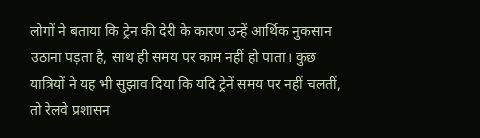लोगों ने बताया कि ट्रेन की देरी के कारण उन्हें आर्थिक नुकसान उठाना पड़ता है, साथ ही समय पर काम नहीं हो पाता। कुछ यात्रियों ने यह भी सुझाव दिया कि यदि ट्रेनें समय पर नहीं चलतीं, तो रेलवे प्रशासन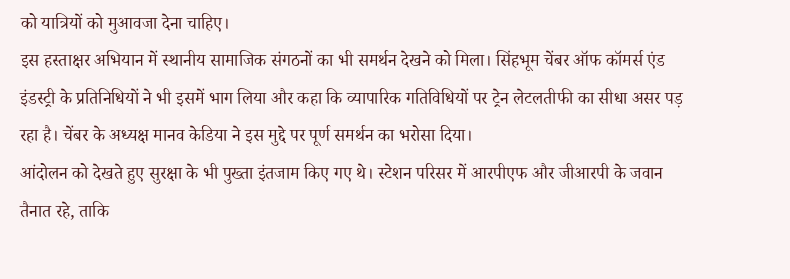को यात्रियों को मुआवजा देना चाहिए।
इस हस्ताक्षर अभियान में स्थानीय सामाजिक संगठनों का भी समर्थन देखने को मिला। सिंहभूम चेंबर ऑफ कॉमर्स एंड इंडस्ट्री के प्रतिनिधियों ने भी इसमें भाग लिया और कहा कि व्यापारिक गतिविधियों पर ट्रेन लेटलतीफी का सीधा असर पड़ रहा है। चेंबर के अध्यक्ष मानव केडिया ने इस मुद्दे पर पूर्ण समर्थन का भरोसा दिया।
आंदोलन को देखते हुए सुरक्षा के भी पुख्ता इंतजाम किए गए थे। स्टेशन परिसर में आरपीएफ और जीआरपी के जवान तैनात रहे, ताकि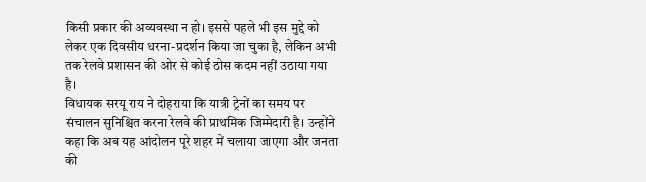किसी प्रकार की अव्यवस्था न हो। इससे पहले भी इस मुद्दे को लेकर एक दिवसीय धरना-प्रदर्शन किया जा चुका है, लेकिन अभी तक रेलवे प्रशासन की ओर से कोई ठोस कदम नहीं उठाया गया है।
विधायक सरयू राय ने दोहराया कि यात्री ट्रेनों का समय पर संचालन सुनिश्चित करना रेलवे की प्राथमिक जिम्मेदारी है। उन्होंने कहा कि अब यह आंदोलन पूरे शहर में चलाया जाएगा और जनता की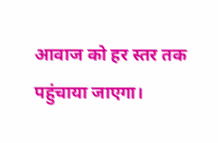आवाज को हर स्तर तक पहुंचाया जाएगा।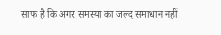साफ है कि अगर समस्या का जल्द समाधान नहीं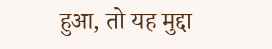हुआ, तो यह मुद्दा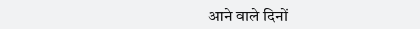आने वाले दिनों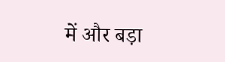में और बड़ा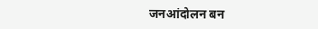जनआंदोलन बन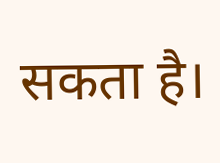सकता है।